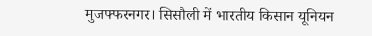मुजफ्फरनगर। सिसौली में भारतीय किसान यूनियन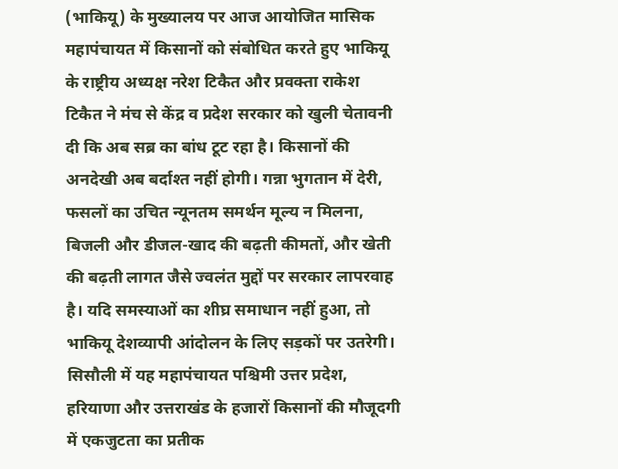(भाकियू) के मुख्यालय पर आज आयोजित मासिक महापंचायत में किसानों को संबोधित करते हुए भाकियू के राष्ट्रीय अध्यक्ष नरेश टिकैत और प्रवक्ता राकेश टिकैत ने मंच से केंद्र व प्रदेश सरकार को खुली चेतावनी दी कि अब सब्र का बांध टूट रहा है। किसानों की अनदेखी अब बर्दाश्त नहीं होगी। गन्ना भुगतान में देरी, फसलों का उचित न्यूनतम समर्थन मूल्य न मिलना, बिजली और डीजल-खाद की बढ़ती कीमतों, और खेती की बढ़ती लागत जैसे ज्वलंत मुद्दों पर सरकार लापरवाह है। यदि समस्याओं का शीघ्र समाधान नहीं हुआ, तो भाकियू देशव्यापी आंदोलन के लिए सड़कों पर उतरेगी।
सिसौली में यह महापंचायत पश्चिमी उत्तर प्रदेश, हरियाणा और उत्तराखंड के हजारों किसानों की मौजूदगी में एकजुटता का प्रतीक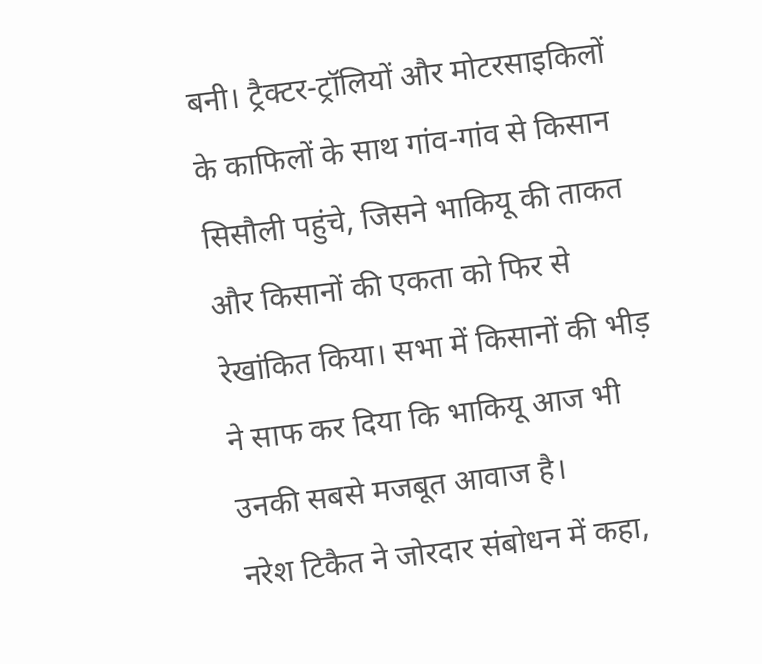बनी। ट्रैक्टर-ट्रॉलियों और मोटरसाइकिलों के काफिलों के साथ गांव-गांव से किसान सिसौली पहुंचे, जिसने भाकियू की ताकत और किसानों की एकता को फिर से रेखांकित किया। सभा में किसानों की भीड़ ने साफ कर दिया कि भाकियू आज भी उनकी सबसे मजबूत आवाज है।
नरेश टिकैत ने जोरदार संबोधन में कहा,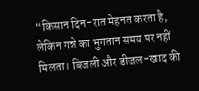“किसान दिन-रात मेहनत करता है, लेकिन गन्ने का भुगतान समय पर नहीं मिलता। बिजली और डीजल-खाद की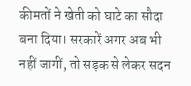कीमतों ने खेती को घाटे का सौदा बना दिया। सरकारें अगर अब भी नहीं जागीं, तो सड़क से लेकर सदन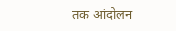तक आंदोलन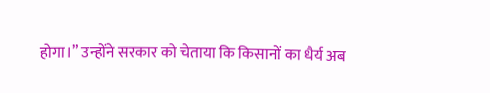होगा।” उन्होंने सरकार को चेताया कि किसानों का धैर्य अब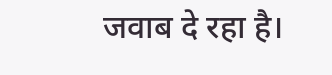जवाब दे रहा है।